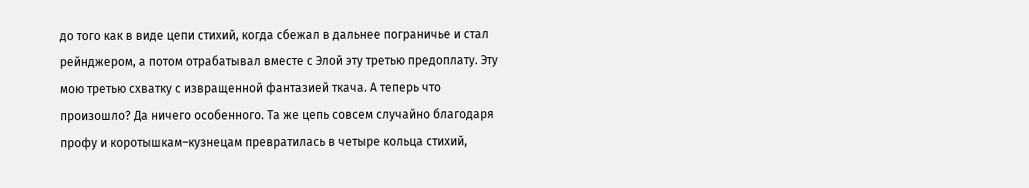до того как в виде цепи стихий, когда сбежал в дальнее пограничье и стал рейнджером, а потом отрабатывал вместе с Элой эту третью предоплату. Эту мою третью схватку с извращенной фантазией ткача. А теперь что произошло? Да ничего особенного. Та же цепь совсем случайно благодаря профу и коротышкам–кузнецам превратилась в четыре кольца стихий,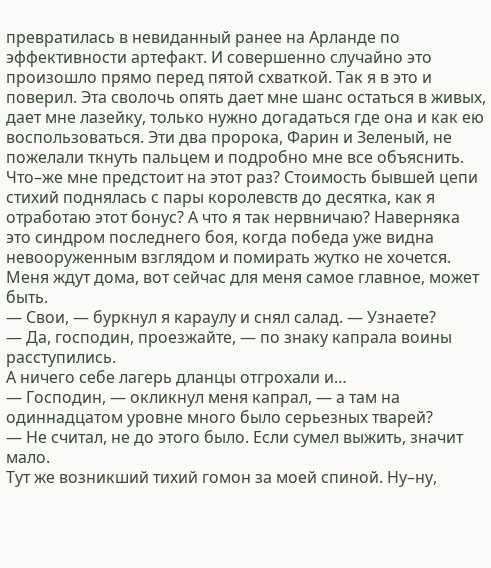превратилась в невиданный ранее на Арланде по эффективности артефакт. И совершенно случайно это произошло прямо перед пятой схваткой. Так я в это и поверил. Эта сволочь опять дает мне шанс остаться в живых, дает мне лазейку, только нужно догадаться где она и как ею воспользоваться. Эти два пророка, Фарин и Зеленый, не пожелали ткнуть пальцем и подробно мне все объяснить. Что–же мне предстоит на этот раз? Стоимость бывшей цепи стихий поднялась с пары королевств до десятка, как я отработаю этот бонус? А что я так нервничаю? Наверняка это синдром последнего боя, когда победа уже видна невооруженным взглядом и помирать жутко не хочется. Меня ждут дома, вот сейчас для меня самое главное, может быть.
— Свои, — буркнул я караулу и снял салад. — Узнаете?
— Да, господин, проезжайте, — по знаку капрала воины расступились.
А ничего себе лагерь дланцы отгрохали и…
— Господин, — окликнул меня капрал, — а там на одиннадцатом уровне много было серьезных тварей?
— Не считал, не до этого было. Если сумел выжить, значит мало.
Тут же возникший тихий гомон за моей спиной. Ну–ну,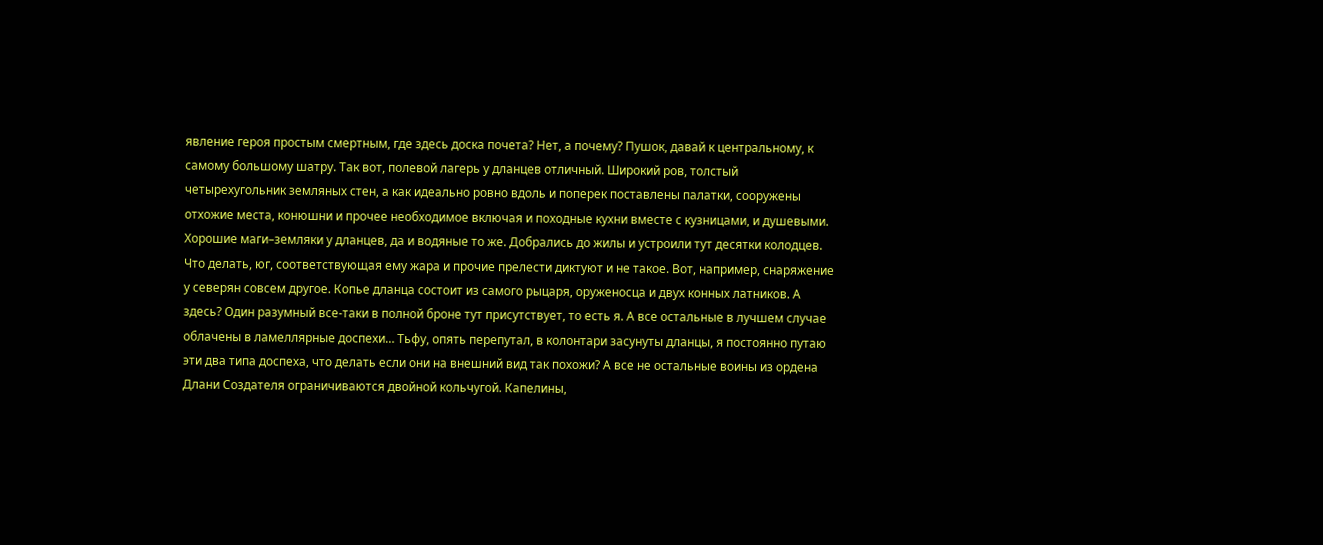явление героя простым смертным, где здесь доска почета? Нет, а почему? Пушок, давай к центральному, к самому большому шатру. Так вот, полевой лагерь у дланцев отличный. Широкий ров, толстый четырехугольник земляных стен, а как идеально ровно вдоль и поперек поставлены палатки, сооружены отхожие места, конюшни и прочее необходимое включая и походные кухни вместе с кузницами, и душевыми. Хорошие маги–земляки у дланцев, да и водяные то же. Добрались до жилы и устроили тут десятки колодцев. Что делать, юг, соответствующая ему жара и прочие прелести диктуют и не такое. Вот, например, снаряжение у северян совсем другое. Копье дланца состоит из самого рыцаря, оруженосца и двух конных латников. А здесь? Один разумный все‑таки в полной броне тут присутствует, то есть я. А все остальные в лучшем случае облачены в ламеллярные доспехи… Тьфу, опять перепутал, в колонтари засунуты дланцы, я постоянно путаю эти два типа доспеха, что делать если они на внешний вид так похожи? А все не остальные воины из ордена Длани Создателя ограничиваются двойной кольчугой. Капелины,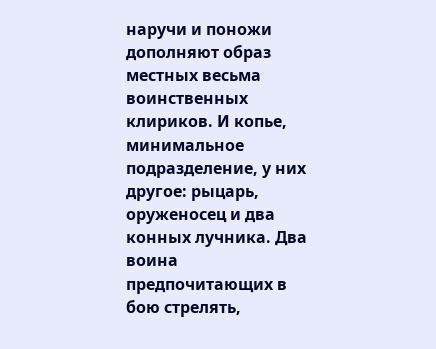наручи и поножи дополняют образ местных весьма воинственных клириков. И копье, минимальное подразделение, у них другое: рыцарь, оруженосец и два конных лучника. Два воина предпочитающих в бою стрелять,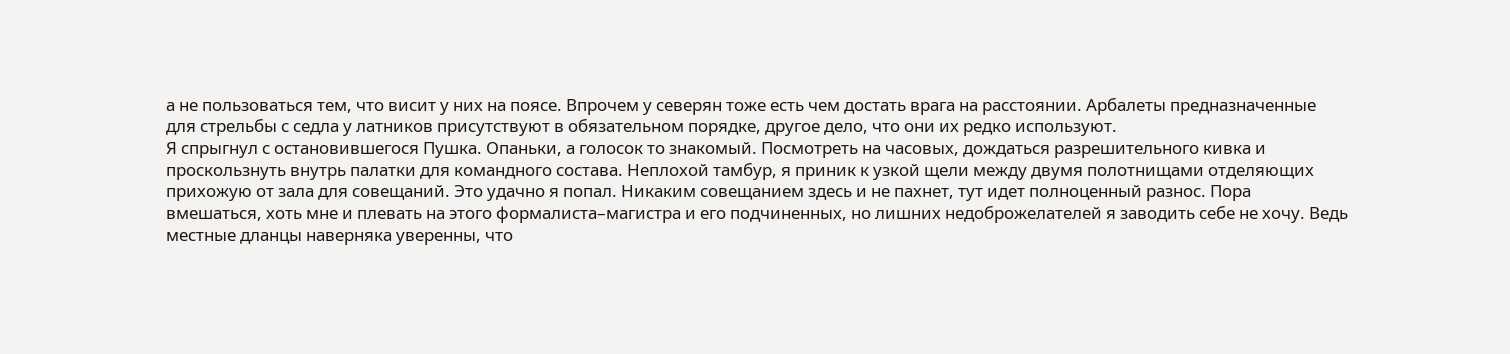а не пользоваться тем, что висит у них на поясе. Впрочем у северян тоже есть чем достать врага на расстоянии. Арбалеты предназначенные для стрельбы с седла у латников присутствуют в обязательном порядке, другое дело, что они их редко используют.
Я спрыгнул с остановившегося Пушка. Опаньки, а голосок то знакомый. Посмотреть на часовых, дождаться разрешительного кивка и проскользнуть внутрь палатки для командного состава. Неплохой тамбур, я приник к узкой щели между двумя полотнищами отделяющих прихожую от зала для совещаний. Это удачно я попал. Никаким совещанием здесь и не пахнет, тут идет полноценный разнос. Пора вмешаться, хоть мне и плевать на этого формалиста–магистра и его подчиненных, но лишних недоброжелателей я заводить себе не хочу. Ведь местные дланцы наверняка уверенны, что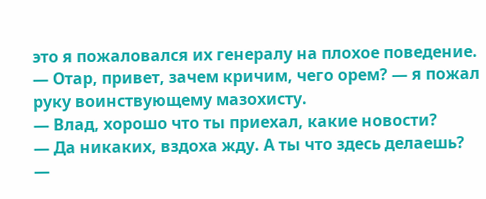это я пожаловался их генералу на плохое поведение.
— Отар, привет, зачем кричим, чего орем? — я пожал руку воинствующему мазохисту.
— Влад, хорошо что ты приехал, какие новости?
— Да никаких, вздоха жду. А ты что здесь делаешь?
—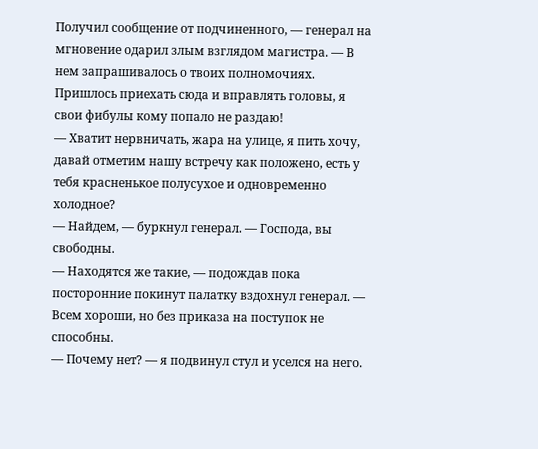Получил сообщение от подчиненного, — генерал на мгновение одарил злым взглядом магистра. — В нем запрашивалось о твоих полномочиях. Пришлось приехать сюда и вправлять головы, я свои фибулы кому попало не раздаю!
— Хватит нервничать, жара на улице, я пить хочу, давай отметим нашу встречу как положено, есть у тебя красненькое полусухое и одновременно холодное?
— Найдем, — буркнул генерал. — Господа, вы свободны.
— Находятся же такие, — подождав пока посторонние покинут палатку вздохнул генерал. — Всем хороши, но без приказа на поступок не способны.
— Почему нет? — я подвинул стул и уселся на него.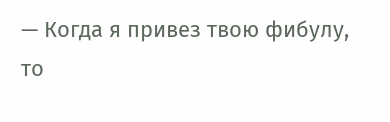— Когда я привез твою фибулу, то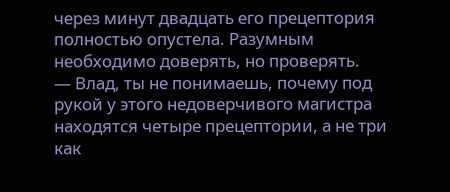через минут двадцать его прецептория полностью опустела. Разумным необходимо доверять, но проверять.
— Влад, ты не понимаешь, почему под рукой у этого недоверчивого магистра находятся четыре прецептории, а не три как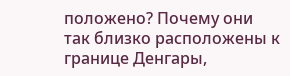положено? Почему они так близко расположены к границе Денгары,